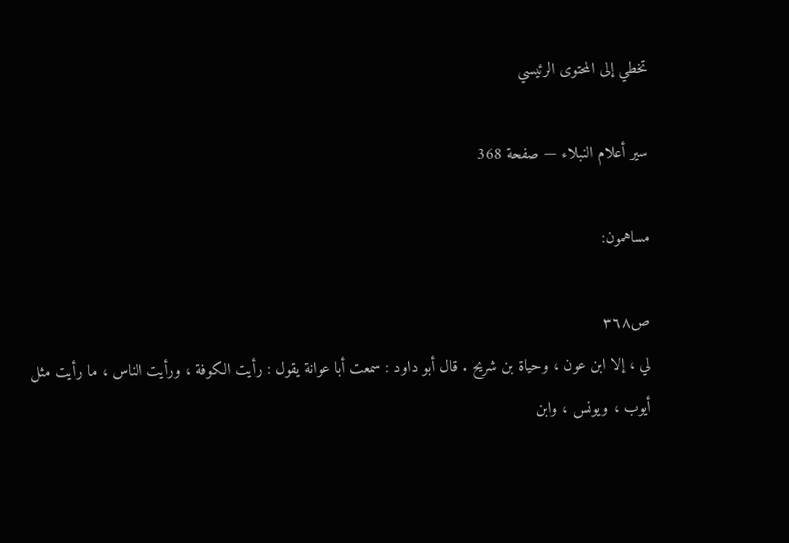تخطي إلى المحتوى الرئيسي

سير أعلام النبلاء — صفحة 368

مساهمون:

ص٣٦٨
لي ، إلا ابن عون ، وحياة بن شريح . قال أبو داود : سمعت أبا عوانة يقول : رأيت الكوفة ، ورأيت الناس ، ما رأيت مثل أيوب ، ويونس ، وابن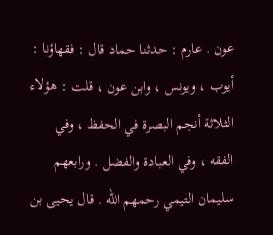عون . عارم : حدثنا حماد قال : فقهاؤنا : أيوب ، ويونس ، وابن عون ، قلت : هؤلاء الثلاثة أنجم البصرة في الحفظ ، وفي الفقه ، وفي العبادة والفضل . ورابعهم سليمان التيمي رحمهم الله . قال يحيى بن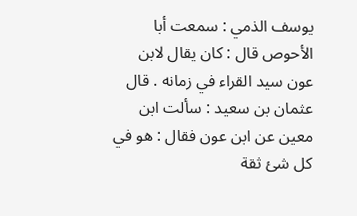يوسف الذمي : سمعت أبا الأحوص قال : كان يقال لابن عون سيد القراء في زمانه . قال عثمان بن سعيد : سألت ابن معين عن ابن عون فقال : هو في كل شئ ثقة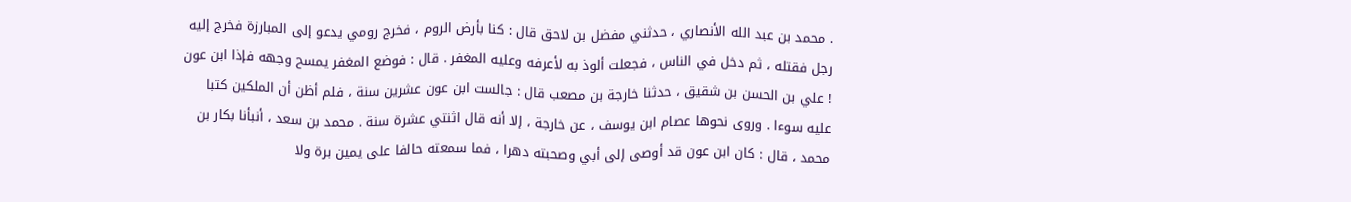. محمد بن عبد الله الأنصاري ، حدثني مفضل بن لاحق قال : كنا بأرض الروم ، فخرج رومي يدعو إلى المبارزة فخرج إليه رجل فقتله ، ثم دخل في الناس ، فجعلت ألوذ به لأعرفه وعليه المغفر . قال : فوضع المغفر يمسح وجهه فإذا ابن عون ! علي بن الحسن بن شقيق ، حدثنا خارجة بن مصعب قال : جالست ابن عون عشرين سنة ، فلم أظن أن الملكين كتبا عليه سوءا . وروى نحوها عصام ابن يوسف ، عن خارجة ، إلا أنه قال اثنتي عشرة سنة . محمد بن سعد ، أنبأنا بكار بن محمد ، قال : كان ابن عون قد أوصى إلى أبي وصحبته دهرا ، فما سمعته حالفا على يمين برة ولا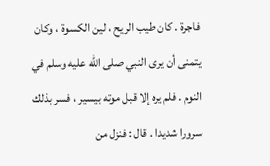فاجرة . كان طيب الريح ، لين الكسوة ، وكان يتمنى أن يرى النبي صلى الله عليه وسلم في النوم . فلم يره إلا قبل موته بيسير ، فسر بذلك سرورا شديدا . قال : فنزل من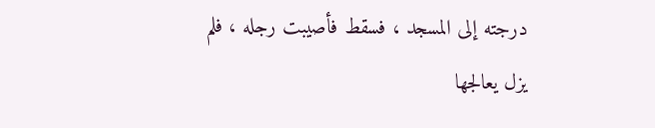درجته إلى المسجد ، فسقط فأصيبت رجله ، فلم يزل يعالجها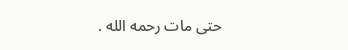حتى مات رحمه الله .